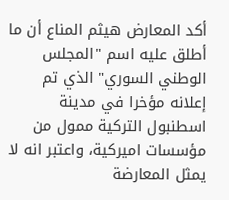أكد المعارض هيثم المناع أن ما أطلق عليه اسم "المجلس الوطني السوري" الذي تم إعلانه مؤخرا في مدينة اسطنبول التركية ممول من مؤسسات اميركية، واعتبر انه لا يمثل المعارضة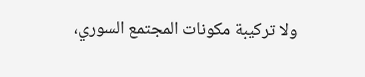ولا تركيبة مكونات المجتمع السوري،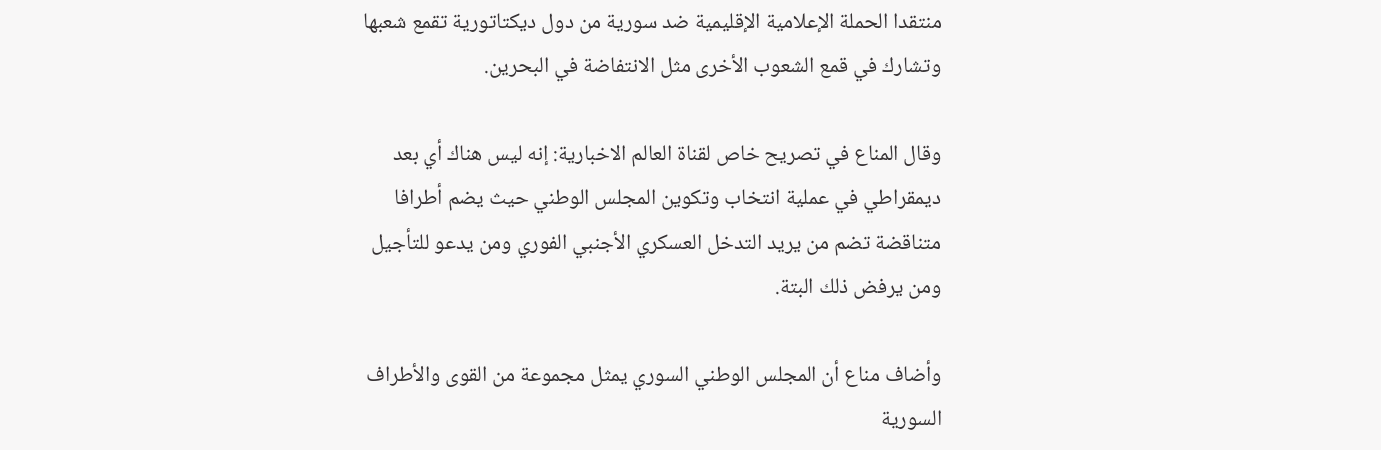منتقدا الحملة الإعلامية الإقليمية ضد سورية من دول ديكتاتورية تقمع شعبها وتشارك في قمع الشعوب الأخرى مثل الانتفاضة في البحرين.

وقال المناع في تصريح خاص لقناة العالم الاخبارية: إنه ليس هناك أي بعد ديمقراطي في عملية انتخاب وتكوين المجلس الوطني حيث يضم أطرافا متناقضة تضم من يريد التدخل العسكري الأجنبي الفوري ومن يدعو للتأجيل ومن يرفض ذلك البتة.

وأضاف مناع أن المجلس الوطني السوري يمثل مجموعة من القوى والأطراف السورية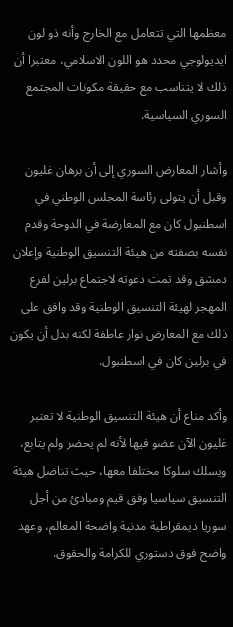معظمها التي تتعامل مع الخارج وأنه ذو لون ايديولوجي محدد هو اللون الاسلامي، معتبرا أن ذلك لا يتناسب مع حقيقة مكونات المجتمع السوري السياسية.

وأشار المعارض السوري إلى أن برهان غليون وقبل أن يتولى رئاسة المجلس الوطني في اسطنبول كان مع المعارضة في الدوحة وقدم نفسه بصفته من هيئة التنسيق الوطنية وإعلان دمشق وقد تمت دعوته لاجتماع برلين لفرع المهجر لهيئة التنسيق الوطنية وقد وافق على ذلك مع المعارض نوار عاطفة لكنه بدل أن يكون في برلين كان في اسطنبول.

وأكد مناع أن هيئة التنسيق الوطنية لا تعتبر غليون الآن عضو فيها لأنه لم يحضر ولم يتابع، ويسلك سلوكا مختلفا معها، حيث تناضل هيئة التنسيق سياسيا وفق قيم ومبادئ من أجل سوريا ديمقراطية مدنية واضحة المعالم، وعهد واضح فوق دستوري للكرامة والحقوق.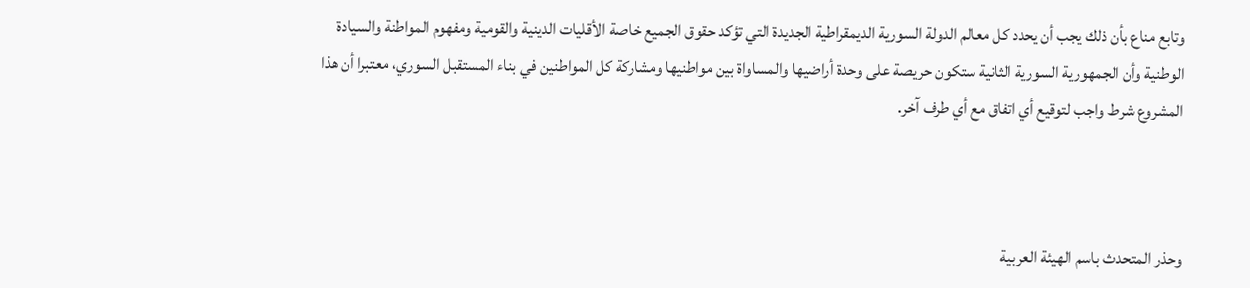وتابع مناع بأن ذلك يجب أن يحدد كل معالم الدولة السورية الديمقراطية الجديدة التي تؤكد حقوق الجميع خاصة الأقليات الدينية والقومية ومفهوم المواطنة والسيادة الوطنية وأن الجمهورية السورية الثانية ستكون حريصة على وحدة أراضيها والمساواة بين مواطنيها ومشاركة كل المواطنين في بناء المستقبل السوري، معتبرا أن هذا المشروع شرط واجب لتوقيع أي اتفاق مع أي طرف آخر.



وحذر المتحدث باسم الهيئة العربية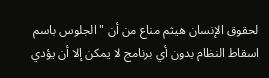لحقوق الإنسان هيثم مناع من أن "الجلوس باسم اسقاط النظام بدون أي برنامج لا يمكن إلا أن يؤدي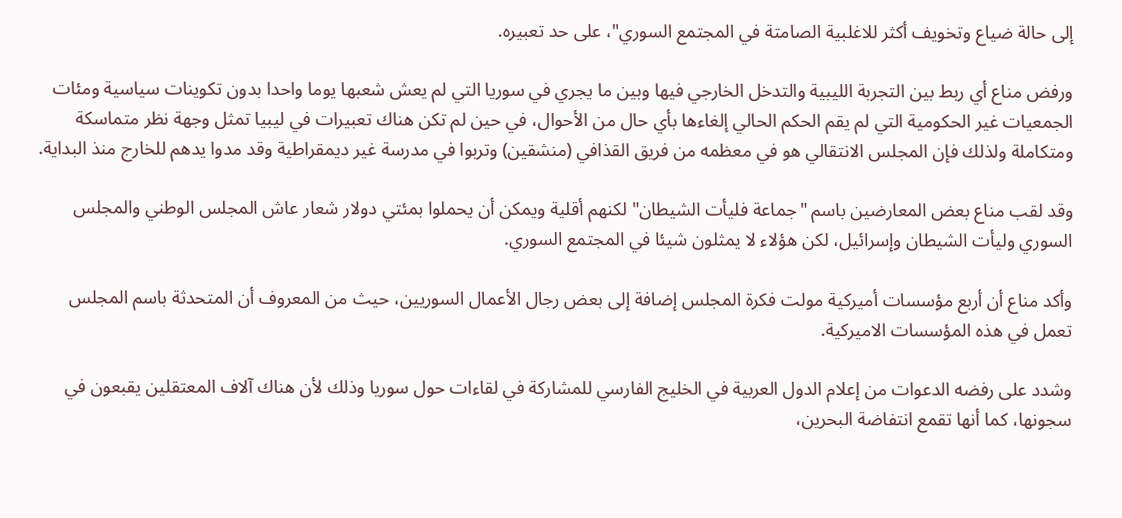إلى حالة ضياع وتخويف أكثر للاغلبية الصامتة في المجتمع السوري"، على حد تعبيره.

ورفض مناع أي ربط بين التجربة الليبية والتدخل الخارجي فيها وبين ما يجري في سوريا التي لم يعش شعبها يوما واحدا بدون تكوينات سياسية ومئات الجمعيات غير الحكومية التي لم يقم الحكم الحالي إلغاءها بأي حال من الأحوال، في حين لم تكن هناك تعبيرات في ليبيا تمثل وجهة نظر متماسكة ومتكاملة ولذلك فإن المجلس الانتقالي هو في معظمه من فريق القذافي (منشقين) وتربوا في مدرسة غير ديمقراطية وقد مدوا يدهم للخارج منذ البداية.

وقد لقب مناع بعض المعارضين باسم "جماعة فليأت الشيطان" لكنهم أقلية ويمكن أن يحملوا بمئتي دولار شعار عاش المجلس الوطني والمجلس السوري وليأت الشيطان وإسرائيل، لكن هؤلاء لا يمثلون شيئا في المجتمع السوري.

وأكد مناع أن أربع مؤسسات أميركية مولت فكرة المجلس إضافة إلى بعض رجال الأعمال السوريين، حيث من المعروف أن المتحدثة باسم المجلس تعمل في هذه المؤسسات الاميركية.

وشدد على رفضه الدعوات من إعلام الدول العربية في الخليج الفارسي للمشاركة في لقاءات حول سوريا وذلك لأن هناك آلاف المعتقلين يقبعون في سجونها، كما أنها تقمع انتفاضة البحرين،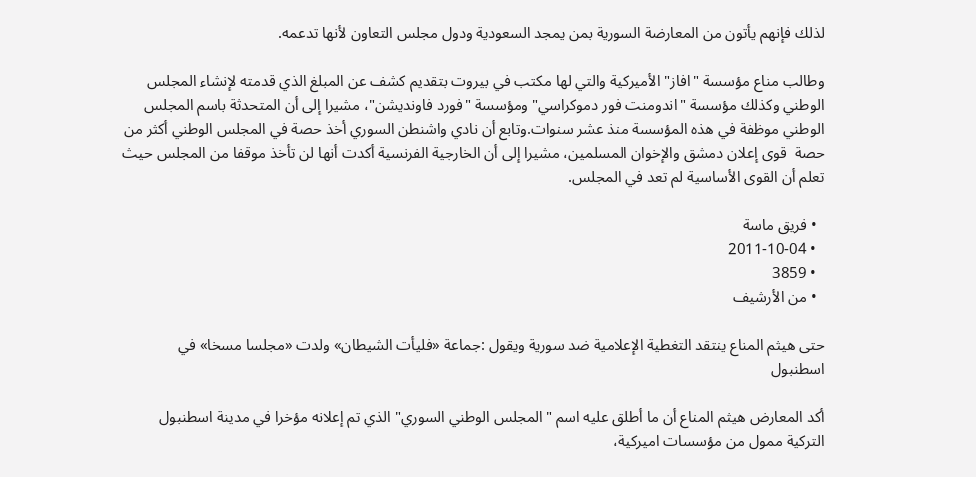لذلك فإنهم يأتون من المعارضة السورية بمن يمجد السعودية ودول مجلس التعاون لأنها تدعمه.

وطالب مناع مؤسسة "افاز" الأميركية والتي لها مكتب في بيروت بتقديم كشف عن المبلغ الذي قدمته لإنشاء المجلس الوطني وكذلك مؤسسة "اندومنت فور دموكراسي" ومؤسسة "فورد فاونديشن"، مشيرا إلى أن المتحدثة باسم المجلس الوطني موظفة في هذه المؤسسة منذ عشر سنوات.وتابع أن نادي واشنطن السوري أخذ حصة في المجلس الوطني أكثر من حصة  قوى إعلان دمشق والإخوان المسلمين، مشيرا إلى أن الخارجية الفرنسية أكدت أنها لن تأخذ موقفا من المجلس حيث تعلم أن القوى الأساسية لم تعد في المجلس.

  • فريق ماسة
  • 2011-10-04
  • 3859
  • من الأرشيف

حتى هيثم المناع ينتقد التغطية الإعلامية ضد سورية ويقول :جماعة «فليأت الشيطان» ولدت «مجلسا مسخا» في اسطنبول

أكد المعارض هيثم المناع أن ما أطلق عليه اسم "المجلس الوطني السوري" الذي تم إعلانه مؤخرا في مدينة اسطنبول التركية ممول من مؤسسات اميركية،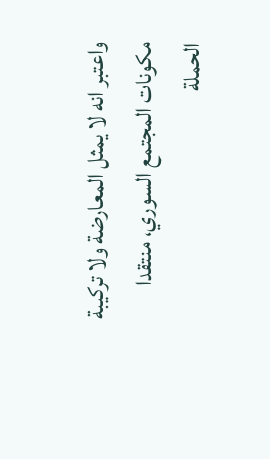واعتبر انه لا يمثل المعارضة ولا تركيبة مكونات المجتمع السوري، منتقدا الحملة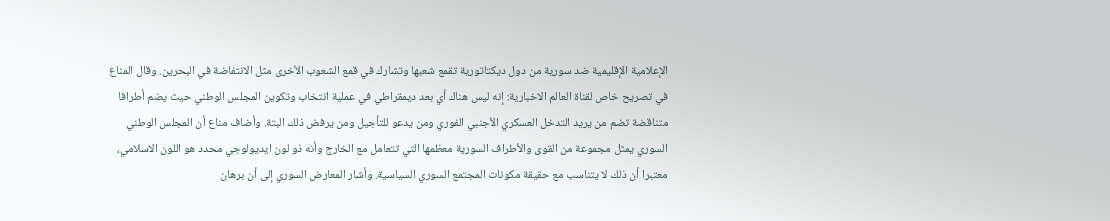الإعلامية الإقليمية ضد سورية من دول ديكتاتورية تقمع شعبها وتشارك في قمع الشعوب الأخرى مثل الانتفاضة في البحرين. وقال المناع في تصريح خاص لقناة العالم الاخبارية: إنه ليس هناك أي بعد ديمقراطي في عملية انتخاب وتكوين المجلس الوطني حيث يضم أطرافا متناقضة تضم من يريد التدخل العسكري الأجنبي الفوري ومن يدعو للتأجيل ومن يرفض ذلك البتة. وأضاف مناع أن المجلس الوطني السوري يمثل مجموعة من القوى والأطراف السورية معظمها التي تتعامل مع الخارج وأنه ذو لون ايديولوجي محدد هو اللون الاسلامي، معتبرا أن ذلك لا يتناسب مع حقيقة مكونات المجتمع السوري السياسية. وأشار المعارض السوري إلى أن برهان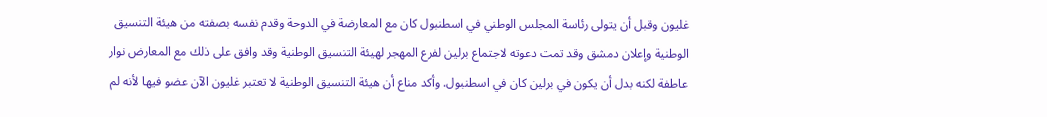غليون وقبل أن يتولى رئاسة المجلس الوطني في اسطنبول كان مع المعارضة في الدوحة وقدم نفسه بصفته من هيئة التنسيق الوطنية وإعلان دمشق وقد تمت دعوته لاجتماع برلين لفرع المهجر لهيئة التنسيق الوطنية وقد وافق على ذلك مع المعارض نوار عاطفة لكنه بدل أن يكون في برلين كان في اسطنبول. وأكد مناع أن هيئة التنسيق الوطنية لا تعتبر غليون الآن عضو فيها لأنه لم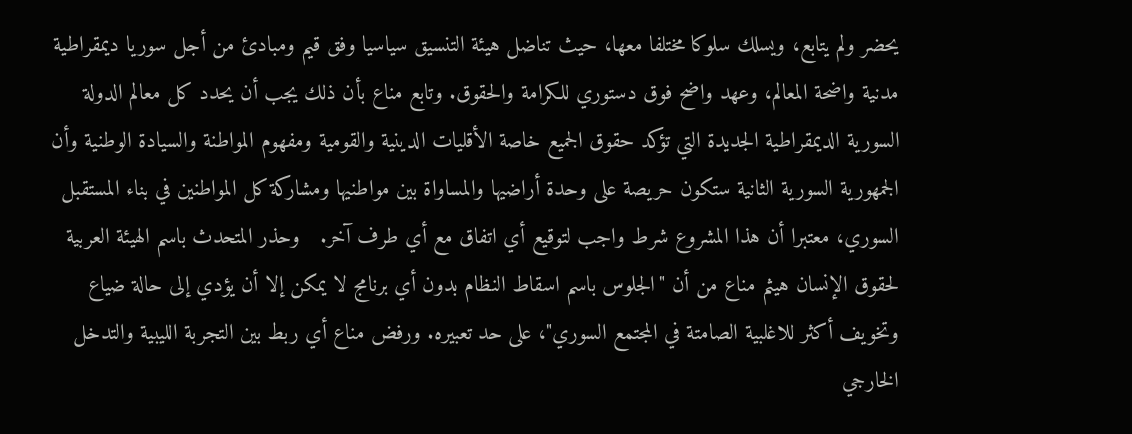يحضر ولم يتابع، ويسلك سلوكا مختلفا معها، حيث تناضل هيئة التنسيق سياسيا وفق قيم ومبادئ من أجل سوريا ديمقراطية مدنية واضحة المعالم، وعهد واضح فوق دستوري للكرامة والحقوق. وتابع مناع بأن ذلك يجب أن يحدد كل معالم الدولة السورية الديمقراطية الجديدة التي تؤكد حقوق الجميع خاصة الأقليات الدينية والقومية ومفهوم المواطنة والسيادة الوطنية وأن الجمهورية السورية الثانية ستكون حريصة على وحدة أراضيها والمساواة بين مواطنيها ومشاركة كل المواطنين في بناء المستقبل السوري، معتبرا أن هذا المشروع شرط واجب لتوقيع أي اتفاق مع أي طرف آخر.   وحذر المتحدث باسم الهيئة العربية لحقوق الإنسان هيثم مناع من أن "الجلوس باسم اسقاط النظام بدون أي برنامج لا يمكن إلا أن يؤدي إلى حالة ضياع وتخويف أكثر للاغلبية الصامتة في المجتمع السوري"، على حد تعبيره. ورفض مناع أي ربط بين التجربة الليبية والتدخل الخارجي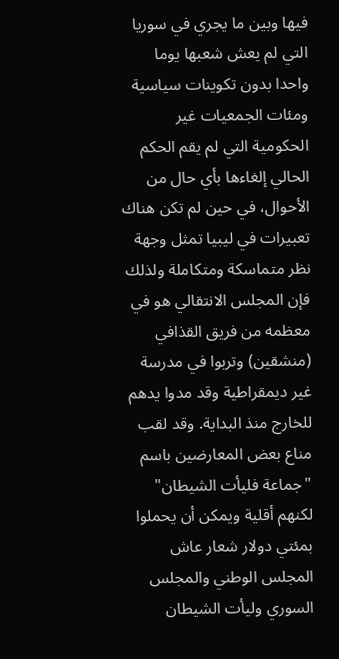فيها وبين ما يجري في سوريا التي لم يعش شعبها يوما واحدا بدون تكوينات سياسية ومئات الجمعيات غير الحكومية التي لم يقم الحكم الحالي إلغاءها بأي حال من الأحوال، في حين لم تكن هناك تعبيرات في ليبيا تمثل وجهة نظر متماسكة ومتكاملة ولذلك فإن المجلس الانتقالي هو في معظمه من فريق القذافي (منشقين) وتربوا في مدرسة غير ديمقراطية وقد مدوا يدهم للخارج منذ البداية. وقد لقب مناع بعض المعارضين باسم "جماعة فليأت الشيطان" لكنهم أقلية ويمكن أن يحملوا بمئتي دولار شعار عاش المجلس الوطني والمجلس السوري وليأت الشيطان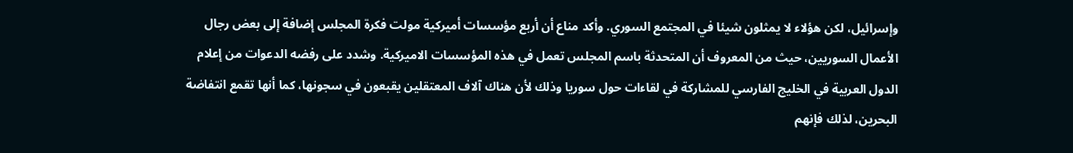وإسرائيل، لكن هؤلاء لا يمثلون شيئا في المجتمع السوري. وأكد مناع أن أربع مؤسسات أميركية مولت فكرة المجلس إضافة إلى بعض رجال الأعمال السوريين، حيث من المعروف أن المتحدثة باسم المجلس تعمل في هذه المؤسسات الاميركية. وشدد على رفضه الدعوات من إعلام الدول العربية في الخليج الفارسي للمشاركة في لقاءات حول سوريا وذلك لأن هناك آلاف المعتقلين يقبعون في سجونها، كما أنها تقمع انتفاضة البحرين، لذلك فإنهم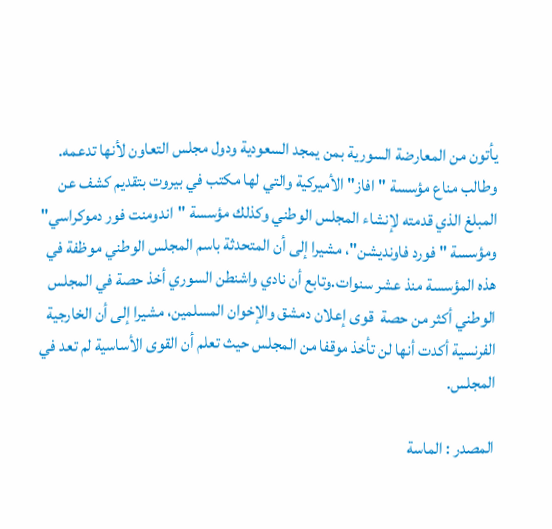يأتون من المعارضة السورية بمن يمجد السعودية ودول مجلس التعاون لأنها تدعمه. وطالب مناع مؤسسة "افاز" الأميركية والتي لها مكتب في بيروت بتقديم كشف عن المبلغ الذي قدمته لإنشاء المجلس الوطني وكذلك مؤسسة "اندومنت فور دموكراسي" ومؤسسة "فورد فاونديشن"، مشيرا إلى أن المتحدثة باسم المجلس الوطني موظفة في هذه المؤسسة منذ عشر سنوات.وتابع أن نادي واشنطن السوري أخذ حصة في المجلس الوطني أكثر من حصة  قوى إعلان دمشق والإخوان المسلمين، مشيرا إلى أن الخارجية الفرنسية أكدت أنها لن تأخذ موقفا من المجلس حيث تعلم أن القوى الأساسية لم تعد في المجلس.

المصدر : الماسة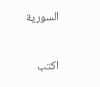السورية


اكتب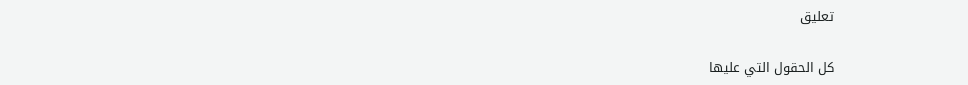تعليق

كل الحقول التي عليها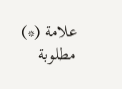علامة (*) مطلوبة